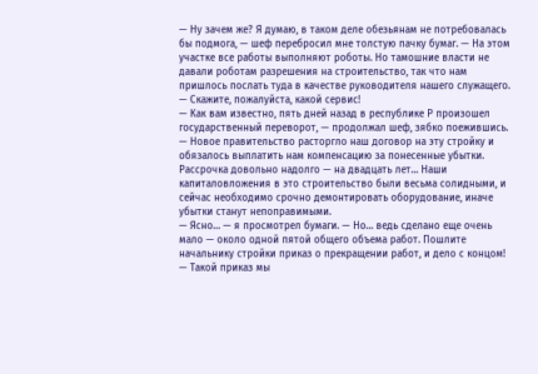— Ну зачем же? Я думаю, в таком деле обезьянам не потребовалась бы подмога, — шеф перебросил мне толстую пачку бумаг. — На этом участке все работы выполняют роботы. Но тамошние власти не давали роботам разрешения на строительство, так что нам пришлось послать туда в качестве руководителя нашего служащего.
— Скажите, пожалуйста, какой сервис!
— Как вам известно, пять дней назад в республике Р произошел государственный переворот, — продолжал шеф, зябко поежившись. — Новое правительство расторгло наш договор на эту стройку и обязалось выплатить нам компенсацию за понесенные убытки. Рассрочка довольно надолго — на двадцать лет… Наши капиталовложения в это строительство были весьма солидными, и сейчас необходимо срочно демонтировать оборудование, иначе убытки станут непоправимыми.
— Ясно… — я просмотрел бумаги. — Но… ведь сделано еще очень мало — около одной пятой общего объема работ. Пошлите начальнику стройки приказ о прекращении работ, и дело с концом!
— Такой приказ мы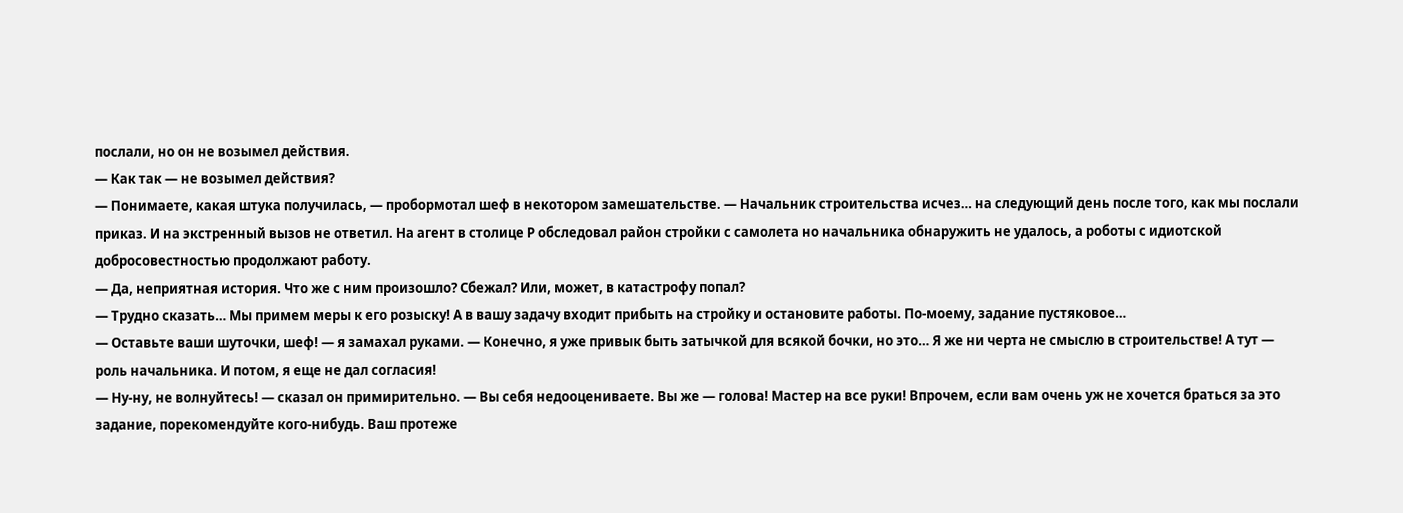послали, но он не возымел действия.
— Как так — не возымел действия?
— Понимаете, какая штука получилась, — пробормотал шеф в некотором замешательстве. — Начальник строительства исчез… на следующий день после того, как мы послали приказ. И на экстренный вызов не ответил. На агент в столице Р обследовал район стройки с самолета но начальника обнаружить не удалось, а роботы с идиотской добросовестностью продолжают работу.
— Да, неприятная история. Что же с ним произошло? Сбежал? Или, может, в катастрофу попал?
— Трудно сказать… Мы примем меры к его розыску! А в вашу задачу входит прибыть на стройку и остановите работы. По-моему, задание пустяковое…
— Оставьте ваши шуточки, шеф! — я замахал руками. — Конечно, я уже привык быть затычкой для всякой бочки, но это… Я же ни черта не смыслю в строительстве! А тут — роль начальника. И потом, я еще не дал согласия!
— Ну-ну, не волнуйтесь! — сказал он примирительно. — Вы себя недооцениваете. Вы же — голова! Мастер на все руки! Впрочем, если вам очень уж не хочется браться за это задание, порекомендуйте кого-нибудь. Ваш протеже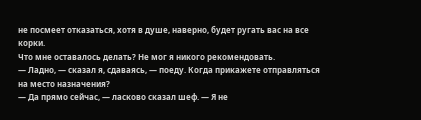не посмеет отказаться, хотя в душе, наверно, будет ругать вас на все корки.
Что мне оставалось делать? Не мог я никого рекомендовать.
— Ладно, — сказал я, сдаваясь, — поеду. Когда прикажете отправляться на место назначения?
— Да прямо сейчас, — ласково сказал шеф. — Я не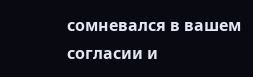сомневался в вашем согласии и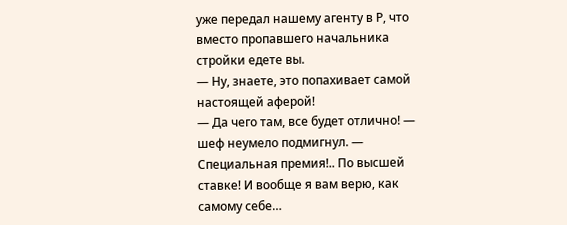уже передал нашему агенту в Р, что вместо пропавшего начальника стройки едете вы.
— Ну, знаете, это попахивает самой настоящей аферой!
— Да чего там, все будет отлично! — шеф неумело подмигнул. — Специальная премия!.. По высшей ставке! И вообще я вам верю, как самому себе…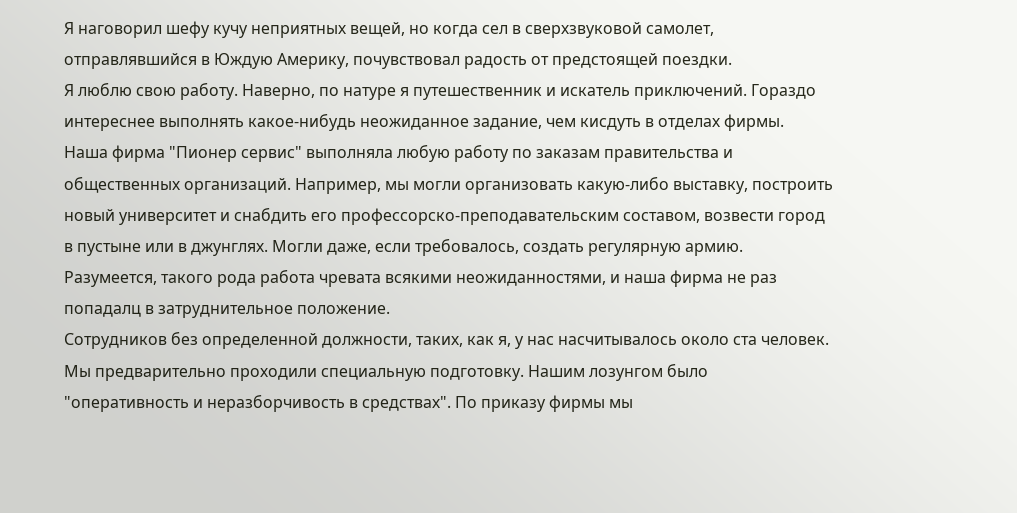Я наговорил шефу кучу неприятных вещей, но когда сел в сверхзвуковой самолет, отправлявшийся в Юждую Америку, почувствовал радость от предстоящей поездки.
Я люблю свою работу. Наверно, по натуре я путешественник и искатель приключений. Гораздо интереснее выполнять какое-нибудь неожиданное задание, чем кисдуть в отделах фирмы.
Наша фирма "Пионер сервис" выполняла любую работу по заказам правительства и общественных организаций. Например, мы могли организовать какую-либо выставку, построить новый университет и снабдить его профессорско-преподавательским составом, возвести город в пустыне или в джунглях. Могли даже, если требовалось, создать регулярную армию.
Разумеется, такого рода работа чревата всякими неожиданностями, и наша фирма не раз попадалц в затруднительное положение.
Сотрудников без определенной должности, таких, как я, у нас насчитывалось около ста человек. Мы предварительно проходили специальную подготовку. Нашим лозунгом было "оперативность и неразборчивость в средствах". По приказу фирмы мы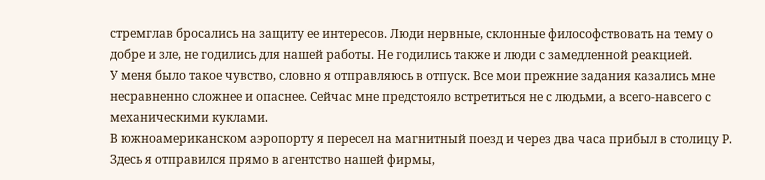стремглав бросались на защиту ее интересов. Люди нервные, склонные философствовать на тему о добре и зле, не годились для нашей работы. Не годились также и люди с замедленной реакцией.
У меня было такое чувство, словно я отправляюсь в отпуск. Все мои прежние задания казались мне несравненно сложнее и опаснее. Сейчас мне предстояло встретиться не с людьми, а всего-навсего с механическими куклами.
В южноамериканском аэропорту я пересел на магнитный поезд и через два часа прибыл в столицу Р. Здесь я отправился прямо в агентство нашей фирмы,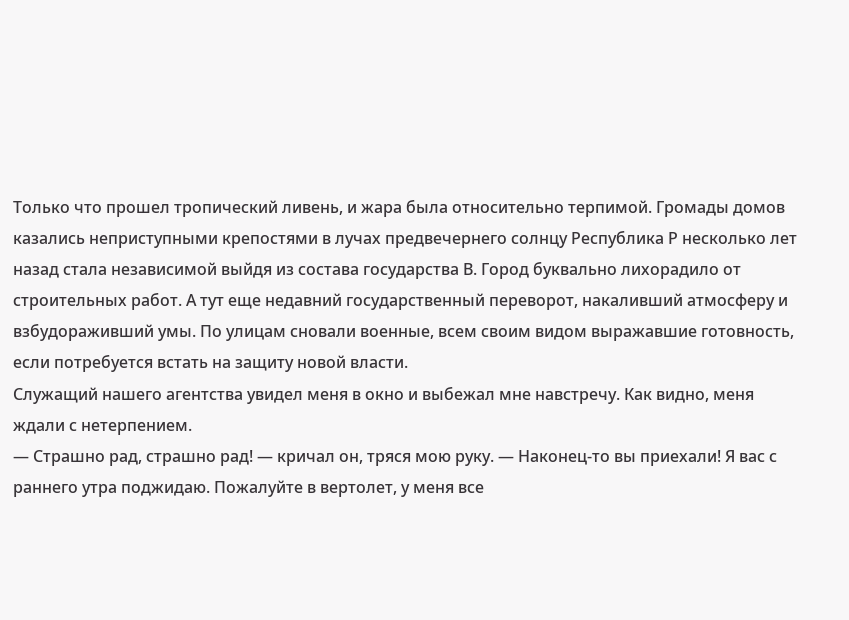Только что прошел тропический ливень, и жара была относительно терпимой. Громады домов казались неприступными крепостями в лучах предвечернего солнцу Республика Р несколько лет назад стала независимой выйдя из состава государства В. Город буквально лихорадило от строительных работ. А тут еще недавний государственный переворот, накаливший атмосферу и взбудораживший умы. По улицам сновали военные, всем своим видом выражавшие готовность, если потребуется встать на защиту новой власти.
Служащий нашего агентства увидел меня в окно и выбежал мне навстречу. Как видно, меня ждали с нетерпением.
— Страшно рад, страшно рад! — кричал он, тряся мою руку. — Наконец-то вы приехали! Я вас с раннего утра поджидаю. Пожалуйте в вертолет, у меня все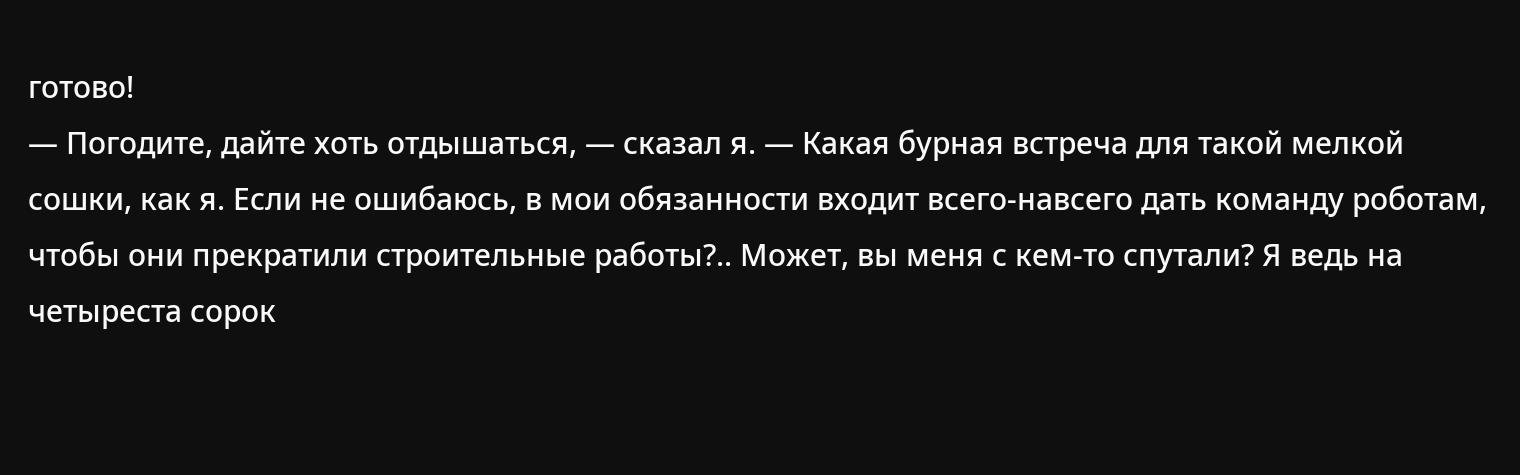готово!
— Погодите, дайте хоть отдышаться, — сказал я. — Какая бурная встреча для такой мелкой сошки, как я. Если не ошибаюсь, в мои обязанности входит всего-навсего дать команду роботам, чтобы они прекратили строительные работы?.. Может, вы меня с кем-то спутали? Я ведь на четыреста сорок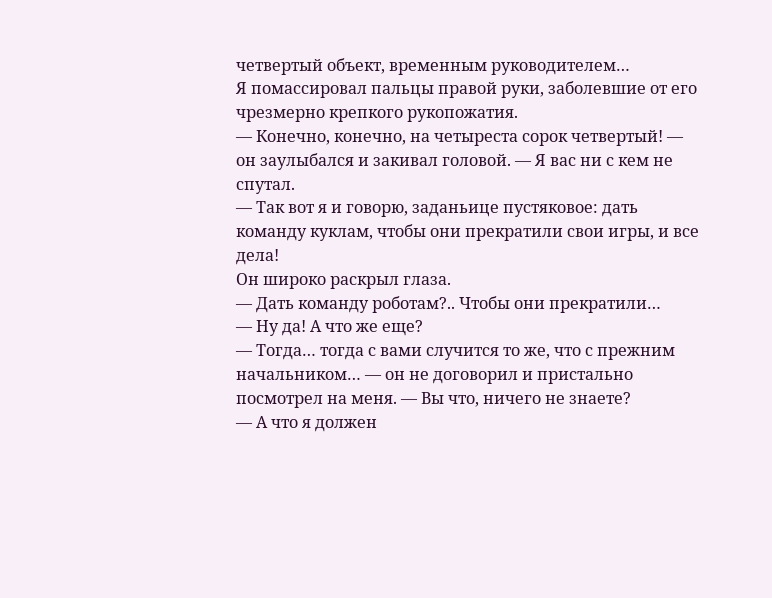четвертый объект, временным руководителем…
Я помассировал пальцы правой руки, заболевшие от его чрезмерно крепкого рукопожатия.
— Конечно, конечно, на четыреста сорок четвертый! — он заулыбался и закивал головой. — Я вас ни с кем не спутал.
— Так вот я и говорю, заданьице пустяковое: дать команду куклам, чтобы они прекратили свои игры, и все дела!
Он широко раскрыл глаза.
— Дать команду роботам?.. Чтобы они прекратили…
— Ну да! А что же еще?
— Тогда… тогда с вами случится то же, что с прежним начальником… — он не договорил и пристально посмотрел на меня. — Вы что, ничего не знаете?
— А что я должен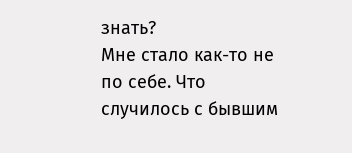знать?
Мне стало как-то не по себе. Что случилось с бывшим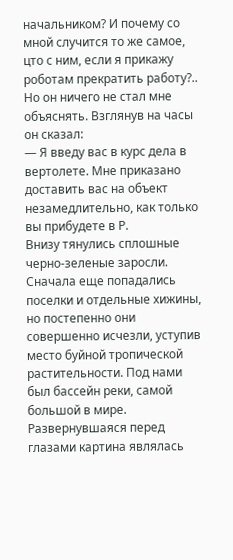начальником? И почему со мной случится то же самое, цто с ним, если я прикажу роботам прекратить работу?..
Но он ничего не стал мне объяснять. Взглянув на часы он сказал:
— Я введу вас в курс дела в вертолете. Мне приказано доставить вас на объект незамедлительно, как только вы прибудете в Р.
Внизу тянулись сплошные черно-зеленые заросли. Сначала еще попадались поселки и отдельные хижины, но постепенно они совершенно исчезли, уступив место буйной тропической растительности. Под нами был бассейн реки, самой большой в мире. Развернувшаяся перед глазами картина являлась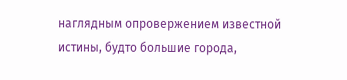наглядным опровержением известной истины, будто большие города,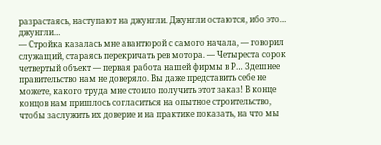разрастаясь, наступают на джунгли. Джунгли остаются, ибо это… джунгли…
— Стройка казалась мне авантюрой с самого начала, — говорил служащий, стараясь перекричать рев мотора. — Четыреста сорок четвертый объект — первая работа нашей фирмы в Р… Здешнее правительство нам не доверяло. Вы даже представить себе не можете, какого труда мне стоило получить этот заказ! В конце концов нам пришлось согласиться на опытное строительство, чтобы заслужить их доверие и на практике показать, на что мы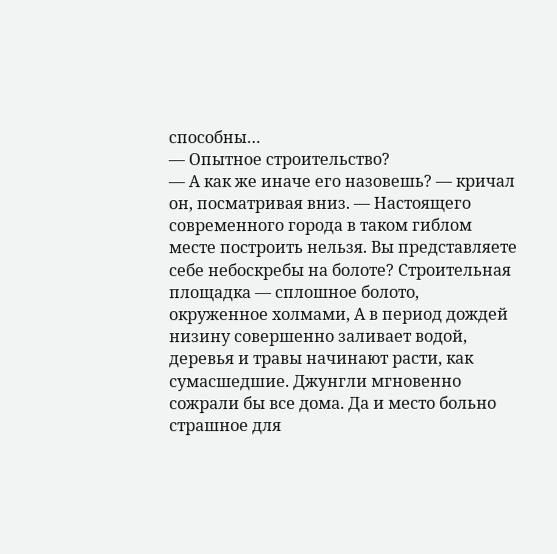способны…
— Опытное строительство?
— А как же иначе его назовешь? — кричал он, посматривая вниз. — Настоящего современного города в таком гиблом месте построить нельзя. Вы представляете себе небоскребы на болоте? Строительная площадка — сплошное болото, окруженное холмами, А в период дождей низину совершенно заливает водой, деревья и травы начинают расти, как сумасшедшие. Джунгли мгновенно сожрали бы все дома. Да и место больно страшное для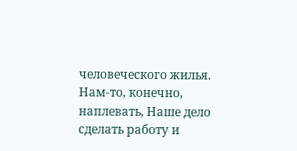человеческого жилья. Нам-то, конечно, наплевать, Наше дело сделать работу и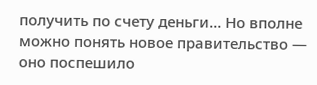получить по счету деньги… Но вполне можно понять новое правительство — оно поспешило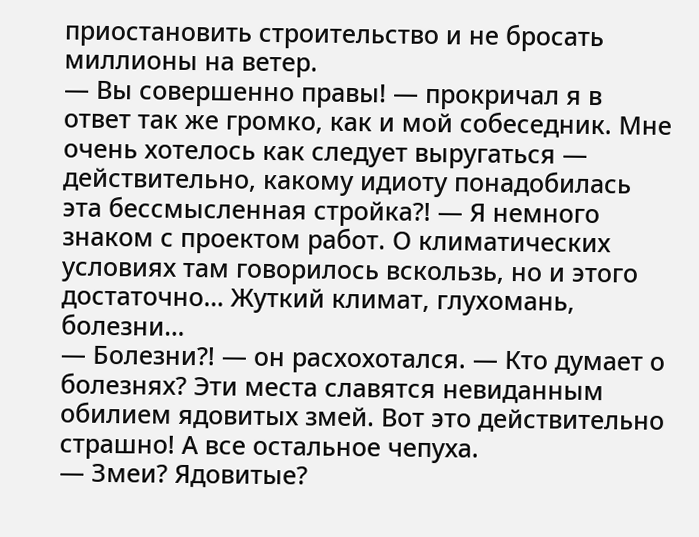приостановить строительство и не бросать миллионы на ветер.
— Вы совершенно правы! — прокричал я в ответ так же громко, как и мой собеседник. Мне очень хотелось как следует выругаться — действительно, какому идиоту понадобилась эта бессмысленная стройка?! — Я немного знаком с проектом работ. О климатических условиях там говорилось вскользь, но и этого достаточно… Жуткий климат, глухомань, болезни…
— Болезни?! — он расхохотался. — Кто думает о болезнях? Эти места славятся невиданным обилием ядовитых змей. Вот это действительно страшно! А все остальное чепуха.
— Змеи? Ядовитые?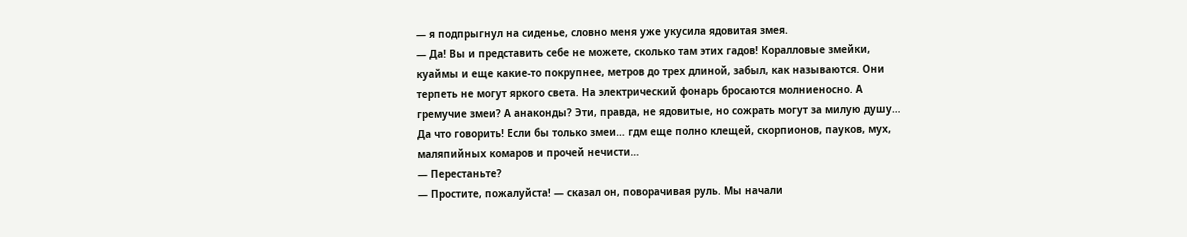— я подпрыгнул на сиденье, словно меня уже укусила ядовитая змея.
— Да! Вы и представить себе не можете, сколько там этих гадов! Коралловые змейки, куаймы и еще какие-то покрупнее, метров до трех длиной, забыл, как называются. Они терпеть не могут яркого света. На электрический фонарь бросаются молниеносно. А гремучие змеи? А анаконды? Эти, правда, не ядовитые, но сожрать могут за милую душу… Да что говорить! Если бы только змеи… гдм еще полно клещей, скорпионов, пауков, мух, маляпийных комаров и прочей нечисти…
— Перестаньте?
— Простите, пожалуйста! — сказал он, поворачивая руль. Мы начали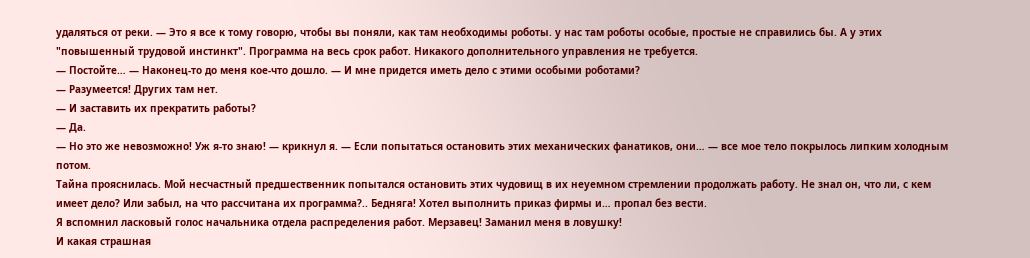удаляться от реки. — Это я все к тому говорю, чтобы вы поняли, как там необходимы роботы. у нас там роботы особые, простые не справились бы. А у этих "повышенный трудовой инстинкт". Программа на весь срок работ. Никакого дополнительного управления не требуется.
— Постойте… — Наконец-то до меня кое-что дошло. — И мне придется иметь дело с этими особыми роботами?
— Разумеется! Других там нет.
— И заставить их прекратить работы?
— Да.
— Но это же невозможно! Уж я-то знаю! — крикнул я. — Если попытаться остановить этих механических фанатиков, они… — все мое тело покрылось липким холодным потом.
Тайна прояснилась. Мой несчастный предшественник попытался остановить этих чудовищ в их неуемном стремлении продолжать работу. Не знал он, что ли, с кем имеет дело? Или забыл, на что рассчитана их программа?.. Бедняга! Хотел выполнить приказ фирмы и… пропал без вести.
Я вспомнил ласковый голос начальника отдела распределения работ. Мерзавец! Заманил меня в ловушку!
И какая страшная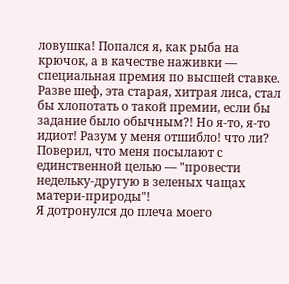ловушка! Попался я, как рыба на крючок, а в качестве наживки — специальная премия по высшей ставке. Разве шеф, эта старая, хитрая лиса, стал бы хлопотать о такой премии, если бы задание было обычным?! Но я-то, я-то идиот! Разум у меня отшибло! что ли? Поверил, что меня посылают с единственной целью — "провести недельку-другую в зеленых чащах матери-природы"!
Я дотронулся до плеча моего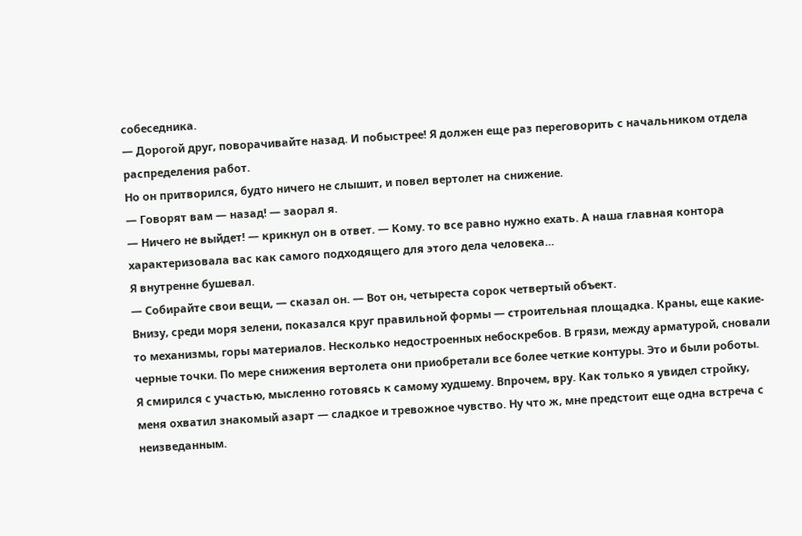собеседника.
— Дорогой друг, поворачивайте назад. И побыстрее! Я должен еще раз переговорить с начальником отдела распределения работ.
Но он притворился, будто ничего не слышит, и повел вертолет на снижение.
— Говорят вам — назад! — заорал я.
— Ничего не выйдет! — крикнул он в ответ. — Кому. то все равно нужно ехать. А наша главная контора характеризовала вас как самого подходящего для этого дела человека…
Я внутренне бушевал.
— Собирайте свои вещи, — сказал он. — Вот он, четыреста сорок четвертый объект.
Внизу, среди моря зелени, показался круг правильной формы — строительная площадка. Краны, еще какие-то механизмы, горы материалов. Несколько недостроенных небоскребов. В грязи, между арматурой, сновали черные точки. По мере снижения вертолета они приобретали все более четкие контуры. Это и были роботы.
Я смирился с участью, мысленно готовясь к самому худшему. Впрочем, вру. Как только я увидел стройку, меня охватил знакомый азарт — сладкое и тревожное чувство. Ну что ж, мне предстоит еще одна встреча с неизведанным.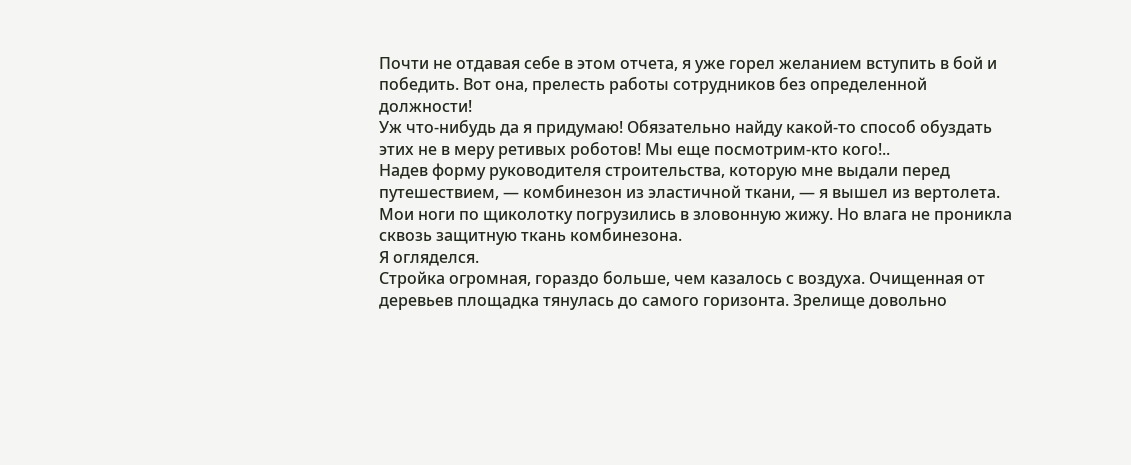Почти не отдавая себе в этом отчета, я уже горел желанием вступить в бой и победить. Вот она, прелесть работы сотрудников без определенной должности!
Уж что-нибудь да я придумаю! Обязательно найду какой-то способ обуздать этих не в меру ретивых роботов! Мы еще посмотрим-кто кого!..
Надев форму руководителя строительства, которую мне выдали перед путешествием, — комбинезон из эластичной ткани, — я вышел из вертолета.
Мои ноги по щиколотку погрузились в зловонную жижу. Но влага не проникла сквозь защитную ткань комбинезона.
Я огляделся.
Стройка огромная, гораздо больше, чем казалось с воздуха. Очищенная от деревьев площадка тянулась до самого горизонта. Зрелище довольно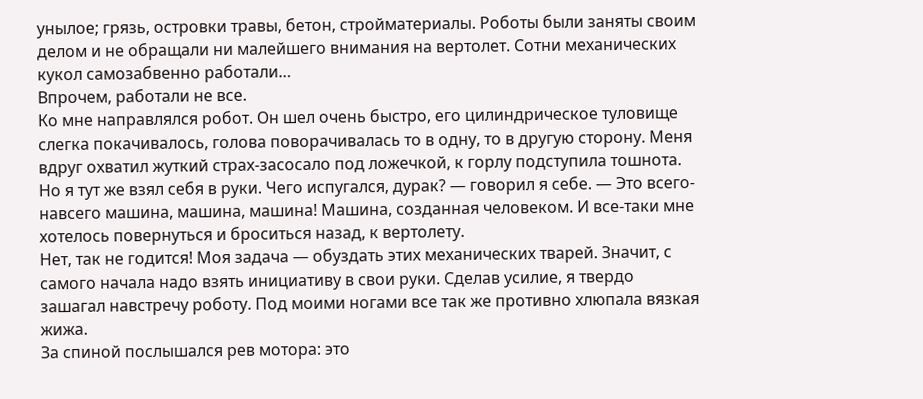унылое; грязь, островки травы, бетон, стройматериалы. Роботы были заняты своим делом и не обращали ни малейшего внимания на вертолет. Сотни механических кукол самозабвенно работали…
Впрочем, работали не все.
Ко мне направлялся робот. Он шел очень быстро, его цилиндрическое туловище слегка покачивалось, голова поворачивалась то в одну, то в другую сторону. Меня вдруг охватил жуткий страх-засосало под ложечкой, к горлу подступила тошнота. Но я тут же взял себя в руки. Чего испугался, дурак? — говорил я себе. — Это всего-навсего машина, машина, машина! Машина, созданная человеком. И все-таки мне хотелось повернуться и броситься назад, к вертолету.
Нет, так не годится! Моя задача — обуздать этих механических тварей. Значит, с самого начала надо взять инициативу в свои руки. Сделав усилие, я твердо зашагал навстречу роботу. Под моими ногами все так же противно хлюпала вязкая жижа.
За спиной послышался рев мотора: это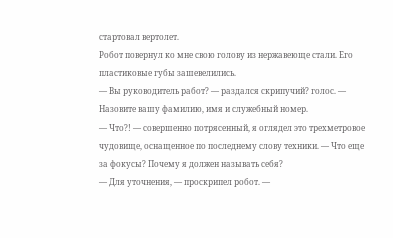стартовал вертолет.
Робот повернул ко мне свою голову из нержавеюще стали. Его пластиковые губы зашевелились.
— Вы руководитель работ? — раздался скрипучий? голос. — Назовите вашу фамилию, имя и служебный номер.
— Что?! — совершенно потрясенный, я оглядел это трехметровое чудовище, оснащенное по последнему слову техники. — Что еще за фокусы? Почему я должен называть себя?
— Для уточнения, — проскрипел робот. —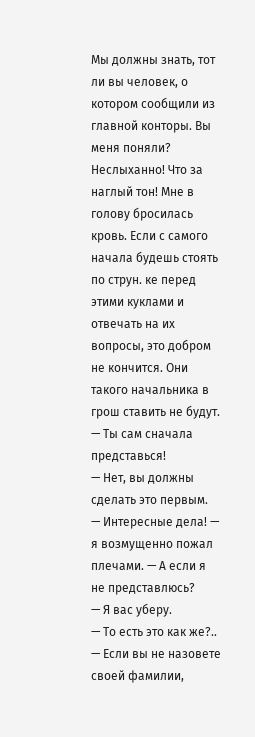Мы должны знать, тот ли вы человек, о котором сообщили из главной конторы. Вы меня поняли?
Неслыханно! Что за наглый тон! Мне в голову бросилась кровь. Если с самого начала будешь стоять по струн. ке перед этими куклами и отвечать на их вопросы, это добром не кончится. Они такого начальника в грош ставить не будут.
— Ты сам сначала представься!
— Нет, вы должны сделать это первым.
— Интересные дела! — я возмущенно пожал плечами. — А если я не представлюсь?
— Я вас уберу.
— То есть это как же?..
— Если вы не назовете своей фамилии,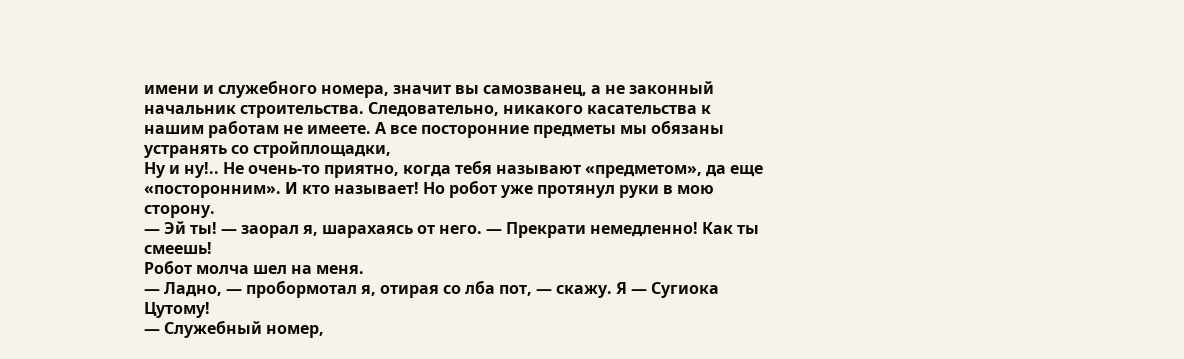имени и служебного номера, значит вы самозванец, а не законный начальник строительства. Следовательно, никакого касательства к нашим работам не имеете. А все посторонние предметы мы обязаны устранять со стройплощадки,
Ну и ну!.. Не очень-то приятно, когда тебя называют «предметом», да еще «посторонним». И кто называет! Но робот уже протянул руки в мою сторону.
— Эй ты! — заорал я, шарахаясь от него. — Прекрати немедленно! Как ты смеешь!
Робот молча шел на меня.
— Ладно, — пробормотал я, отирая со лба пот, — скажу. Я — Сугиока Цутому!
— Служебный номер,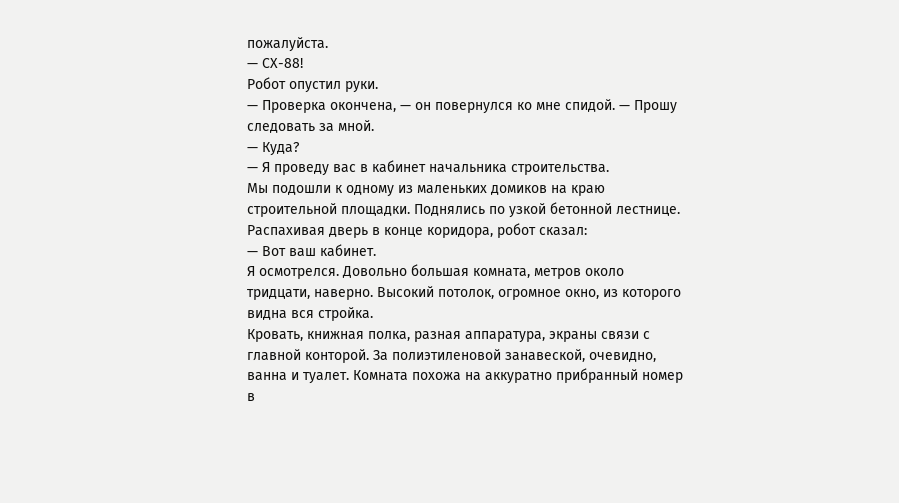пожалуйста.
— СХ-88!
Робот опустил руки.
— Проверка окончена, — он повернулся ко мне спидой. — Прошу следовать за мной.
— Куда?
— Я проведу вас в кабинет начальника строительства.
Мы подошли к одному из маленьких домиков на краю строительной площадки. Поднялись по узкой бетонной лестнице.
Распахивая дверь в конце коридора, робот сказал:
— Вот ваш кабинет.
Я осмотрелся. Довольно большая комната, метров около тридцати, наверно. Высокий потолок, огромное окно, из которого видна вся стройка.
Кровать, книжная полка, разная аппаратура, экраны связи с главной конторой. За полиэтиленовой занавеской, очевидно, ванна и туалет. Комната похожа на аккуратно прибранный номер в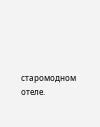старомодном отеле.